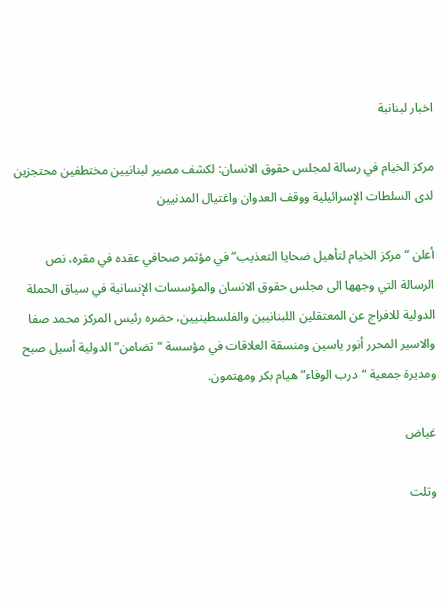اخبار لبنانبة

مركز الخيام في رسالة لمجلس حقوق الانسان: لكشف مصير لبنانيين مختطفين محتجزين لدى السلطات الإسرائيلية ووقف العدوان واغتيال المدنيين

أعلن “مركز الخيام لتأهيل ضحايا التعذيب” في مؤتمر صحافي عقده في مقره، نص الرسالة التي وجهها الى مجلس حقوق الانسان والمؤسسات الإنسانية في سياق الحملة الدولية للافراج عن المعتقلين اللبنانيين والفلسطينيين، حضره رئيس المركز محمد صفا والاسير المحرر أنور ياسين ومنسقة العلاقات في مؤسسة “تضامن” الدولية أسيل صبح ومديرة جمعية “درب الوفاء” هيام بكر ومهتمون.

غياض

وتلت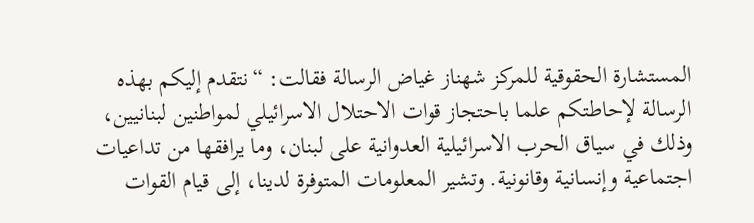المستشارة الحقوقية للمركز شهناز غياض الرسالة فقالت: “نتقدم إليكم بهذه الرسالة لإحاطتكم علما باحتجاز قوات الاحتلال الاسرائيلي لمواطنين لبنانيين، وذلك في سياق الحرب الاسرائيلية العدوانية على لبنان، وما يرافقها من تداعيات اجتماعية وإنسانية وقانونية. وتشير المعلومات المتوفرة لدينا، إلى قيام القوات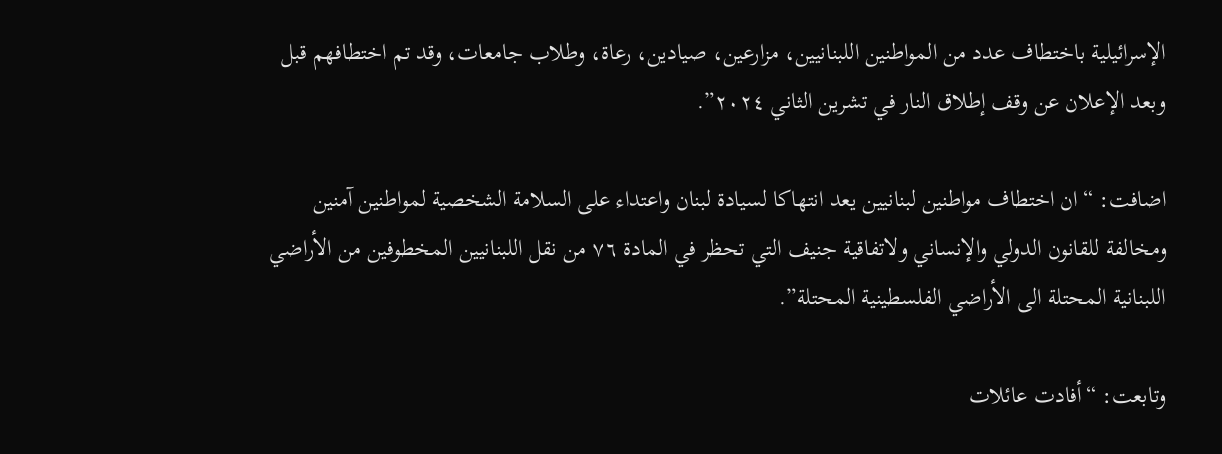الإسرائيلية باختطاف عدد من المواطنين اللبنانيين، مزارعين، صيادين، رعاة، وطلاب جامعات، وقد تم اختطافهم قبل وبعد الإعلان عن وقف إطلاق النار في تشرين الثاني ٢٠٢٤”.

اضافت: “ان اختطاف مواطنين لبنانيين يعد انتهاكا لسيادة لبنان واعتداء على السلامة الشخصية لمواطنين آمنين ومخالفة للقانون الدولي والإنساني ولاتفاقية جنيف التي تحظر في المادة ٧٦ من نقل اللبنانيين المخطوفين من الأراضي اللبنانية المحتلة الى الأراضي الفلسطينية المحتلة”.

وتابعت: “أفادت عائلات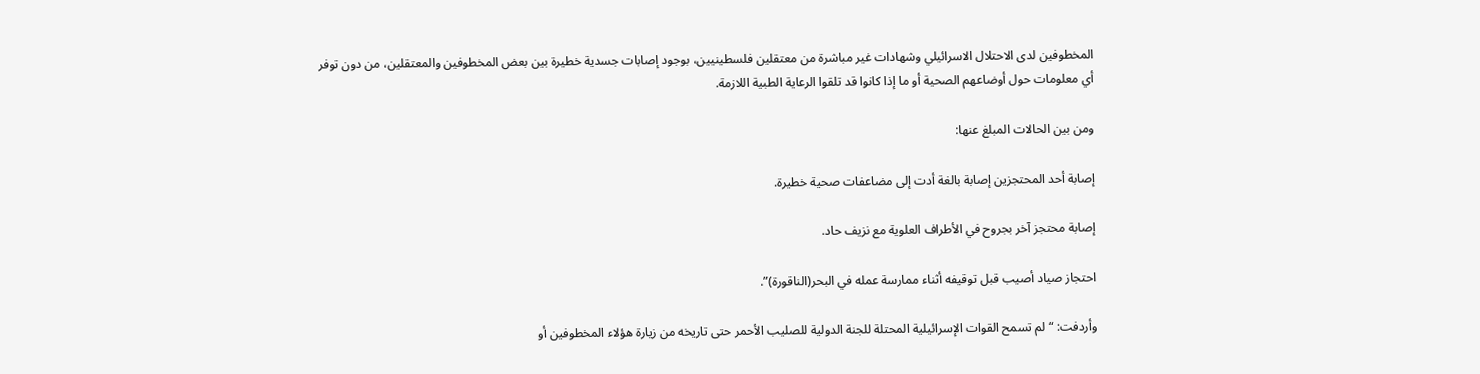المخطوفين لدى الاحتلال الاسرائيلي وشهادات غير مباشرة من معتقلين فلسطينيين، بوجود إصابات جسدية خطيرة بين بعض المخطوفين والمعتقلين، من دون توفر أي معلومات حول أوضاعهم الصحية أو ما إذا كانوا قد تلقوا الرعاية الطبية اللازمة.

ومن بين الحالات المبلغ عنها:

إصابة أحد المحتجزين إصابة بالغة أدت إلى مضاعفات صحية خطيرة.

إصابة محتجز آخر بجروح في الأطراف العلوية مع نزيف حاد.

احتجاز صياد أصيب قبل توقيفه أثناء ممارسة عمله في البحر(الناقورة)”.

وأردفت: “لم تسمح القوات الإسرائيلية المحتلة للجنة الدولية للصليب الأحمر حتى تاريخه من زيارة هؤلاء المخطوفين أو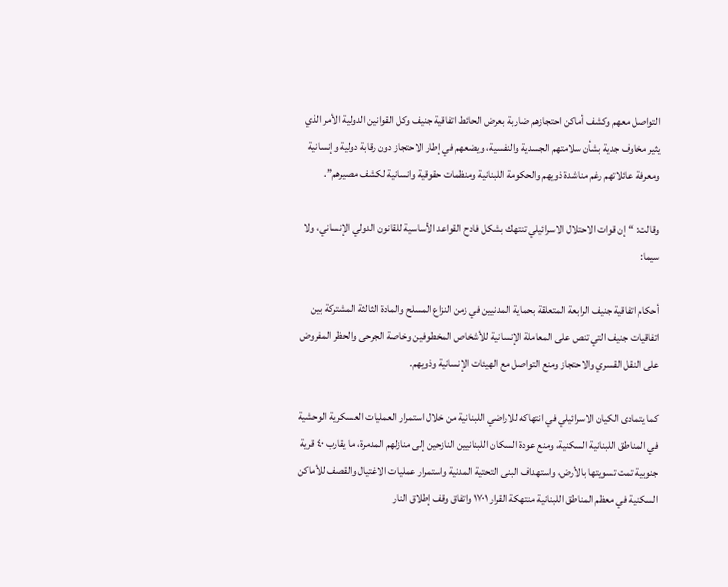التواصل معهم وكشف أماكن احتجازهم ضاربة بعرض الحائط اتفاقية جنيف وكل القوانين الدولية الأمر الذي يثير مخاوف جدية بشأن سلامتهم الجسدية والنفسية، ويضعهم في إطار الاحتجاز دون رقابة دولية وإنسانية ومعرفة عائلاتهم رغم مناشدة ذويهم والحكومة اللبنانية ومنظمات حقوقية وانسانية لكشف مصيرهم”.

وقالت: “إن قوات الاحتلال الاسرائيلي تنتهك بشكل فادح القواعد الأساسية للقانون الدولي الإنساني، ولا سيما:

أحكام اتفاقية جنيف الرابعة المتعلقة بحماية المدنيين في زمن النزاع المسلح والمادة الثالثة المشتركة بين اتفاقيات جنيف التي تنص على المعاملة الإنسانية للأشخاص المخطوفين وخاصة الجرحى والحظر المفروض على النقل القسري والاحتجاز ومنع التواصل مع الهيئات الإنسانية وذويهم.

كما يتمادى الكيان الاسرائيلي في انتهاكه للاراضي اللبنانية من خلال استمرار العمليات العسكرية الوحشية في المناطق اللبنانية السكنية، ومنع عودة السكان اللبنانيين النازحين إلى منازلهم المدمرة، ما يقارب ٤٠ قرية جنوبية تمت تسويتها بالأرض، واستهداف البنى التحتية المدنية واستمرار عمليات الاغتيال والقصف للأماكن السكنية في معظم المناطق اللبنانية منتهكة القرار ١٧٠١ واتفاق وقف إطلاق النار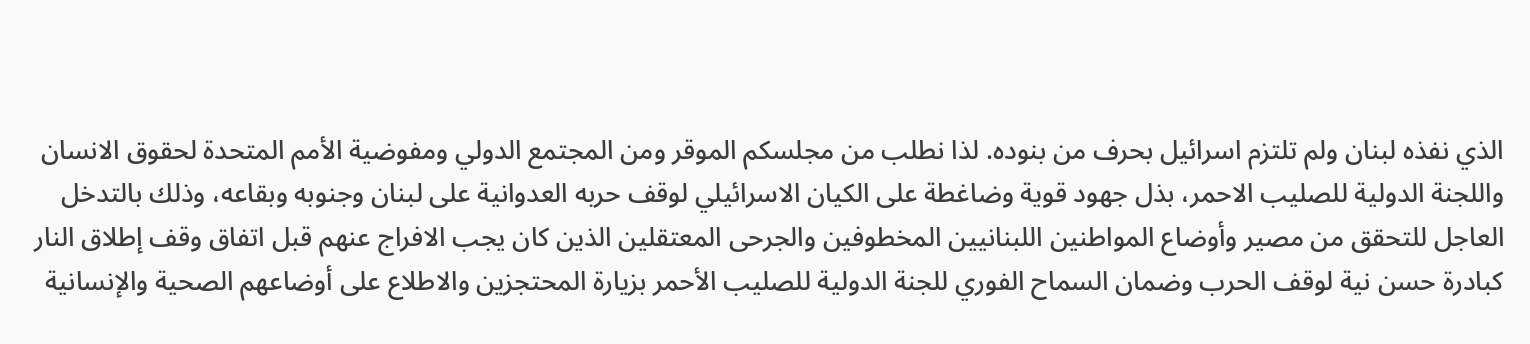الذي نفذه لبنان ولم تلتزم اسرائيل بحرف من بنوده. لذا نطلب من مجلسكم الموقر ومن المجتمع الدولي ومفوضية الأمم المتحدة لحقوق الانسان واللجنة الدولية للصليب الاحمر، بذل جهود قوية وضاغطة على الكيان الاسرائيلي لوقف حربه العدوانية على لبنان وجنوبه وبقاعه، وذلك بالتدخل العاجل للتحقق من مصير وأوضاع المواطنين اللبنانيين المخطوفين والجرحى المعتقلين الذين كان يجب الافراج عنهم قبل اتفاق وقف إطلاق النار كبادرة حسن نية لوقف الحرب وضمان السماح الفوري للجنة الدولية للصليب الأحمر بزيارة المحتجزين والاطلاع على أوضاعهم الصحية والإنسانية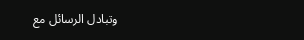وتبادل الرسائل مع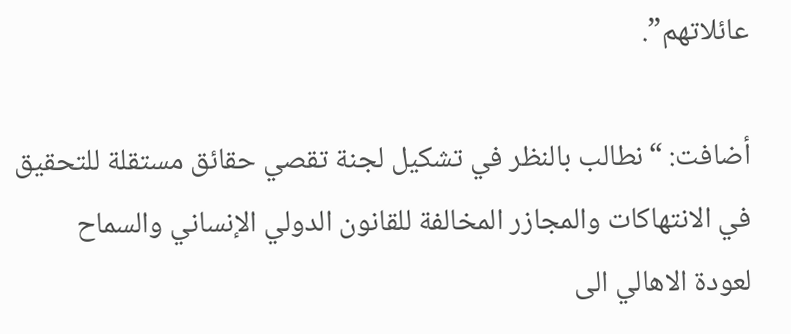عائلاتهم”.

أضافت: “نطالب بالنظر في تشكيل لجنة تقصي حقائق مستقلة للتحقيق في الانتهاكات والمجازر المخالفة للقانون الدولي الإنساني والسماح لعودة الاهالي الى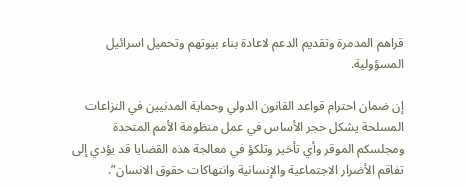قراهم المدمرة وتقديم الدعم لاعادة بناء بيوتهم وتحميل اسرائيل المسؤولية.

إن ضمان احترام قواعد القانون الدولي وحماية المدنيين في النزاعات المسلحة يشكل حجر الأساس في عمل منظومة الأمم المتحدة ومجلسكم الموقر وأي تأخير وتلكؤ في معالجة هذه القضايا قد يؤدي إلى تفاقم الأضرار الاجتماعية والإنسانية وانتهاكات حقوق الانسان”.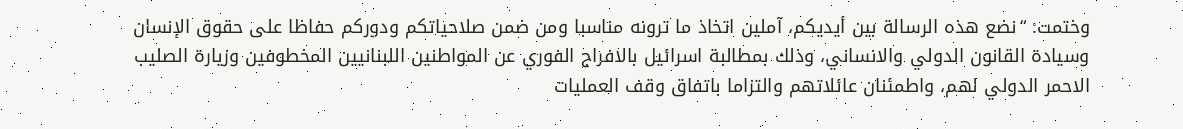وختمت: “نضع هذه الرسالة بين أيديكم، آملين اتخاذ ما ترونه مناسبا ومن ضمن صلاحياتكم ودوركم حفاظا على حقوق الإنسان وسيادة القانون الدولي والانساني، وذلك بمطالبة اسرائيل بالافراج الفوري عن المواطنين اللبنانيين المخطوفين وزيارة الصليب الاحمر الدولي لهم، واطمئنان عائلاتهم والتزاما باتفاق وقف العمليات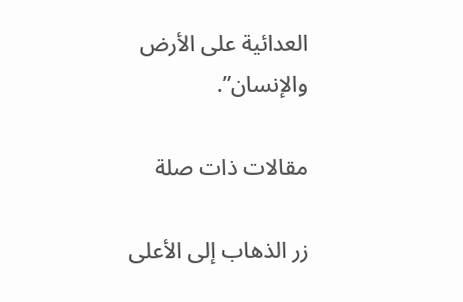العدائية على الأرض والإنسان”.

مقالات ذات صلة

زر الذهاب إلى الأعلى